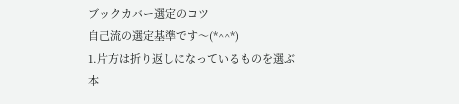ブックカバー選定のコツ
自己流の選定基準です〜(*^^*)
1.片方は折り返しになっているものを選ぶ
本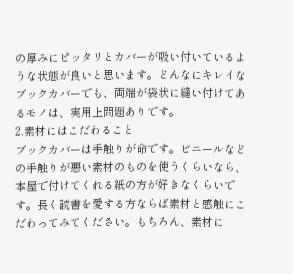の厚みにピッタリとカバーが吸い付いているような状態が良いと思います。どんなにキレイなブックカバーでも、両端が袋状に縫い付けてあるモノは、実用上問題ありです。
2.素材にはこだわること
ブックカバーは手触りが命です。ビニールなどの手触りが悪い素材のものを使うくらいなら、本屋で付けてくれる紙の方が好きなくらいです。長く読書を愛する方ならば素材と感触にこだわってみてください。もちろん、素材に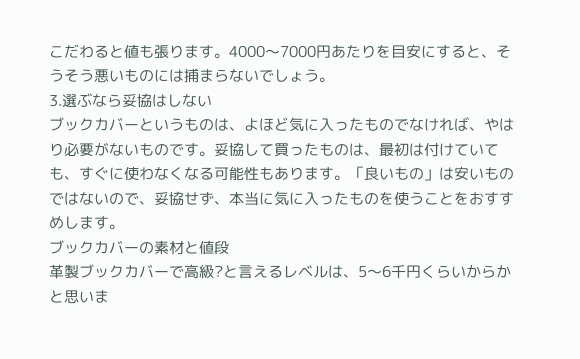こだわると値も張ります。4000〜7000円あたりを目安にすると、そうそう悪いものには捕まらないでしょう。
3.選ぶなら妥協はしない
ブックカバーというものは、よほど気に入ったものでなければ、やはり必要がないものです。妥協して買ったものは、最初は付けていても、すぐに使わなくなる可能性もあります。「良いもの」は安いものではないので、妥協せず、本当に気に入ったものを使うことをおすすめします。
ブックカバーの素材と値段
革製ブックカバーで高級?と言えるレベルは、5〜6千円くらいからかと思いま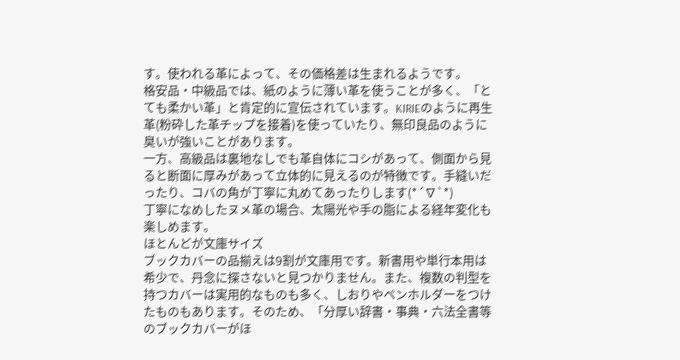す。使われる革によって、その価格差は生まれるようです。
格安品・中級品では、紙のように薄い革を使うことが多く、「とても柔かい革」と肯定的に宣伝されています。KIRIEのように再生革(粉砕した革チップを接着)を使っていたり、無印良品のように臭いが強いことがあります。
一方、高級品は裏地なしでも革自体にコシがあって、側面から見ると断面に厚みがあって立体的に見えるのが特徴です。手縫いだったり、コバの角が丁寧に丸めてあったりします(*´∇`*)
丁寧になめしたヌメ革の場合、太陽光や手の脂による経年変化も楽しめます。
ほとんどが文庫サイズ
ブックカバーの品揃えは9割が文庫用です。新書用や単行本用は希少で、丹念に探さないと見つかりません。また、複数の判型を持つカバーは実用的なものも多く、しおりやペンホルダーをつけたものもあります。そのため、「分厚い辞書・事典・六法全書等のブックカバーがほ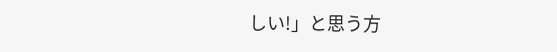しい!」と思う方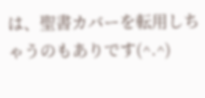は、聖書カバーを転用しちゃうのもありです(^.^)